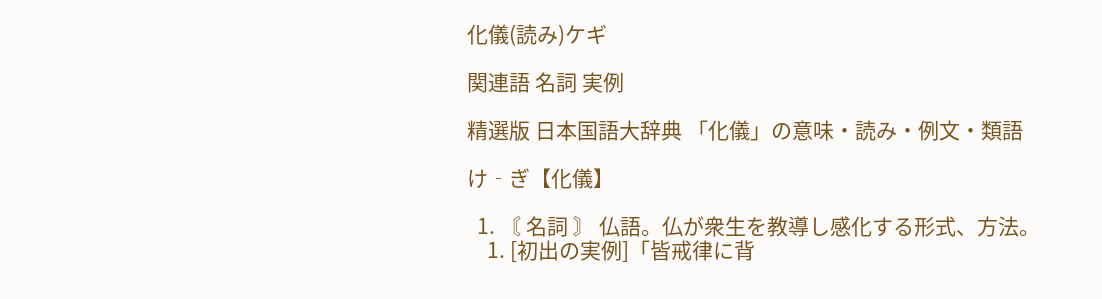化儀(読み)ケギ

関連語 名詞 実例

精選版 日本国語大辞典 「化儀」の意味・読み・例文・類語

け‐ぎ【化儀】

  1. 〘 名詞 〙 仏語。仏が衆生を教導し感化する形式、方法。
    1. [初出の実例]「皆戒律に背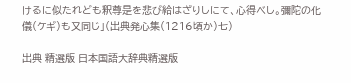けるに似たれども釈尊是を悲び給はざりしにて、心得べし。彌陀の化儀(ケギ)も又同じ」(出典発心集(1216頃か)七)

出典 精選版 日本国語大辞典精選版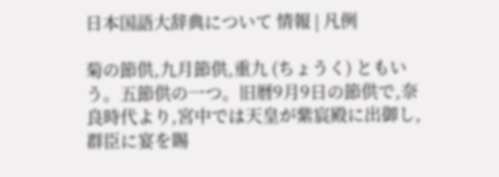日本国語大辞典について 情報 | 凡例

菊の節供,九月節供,重九 (ちょうく) ともいう。五節供の一つ。旧暦9月9日の節供で,奈良時代より,宮中では天皇が紫宸殿に出御し,群臣に宴を賜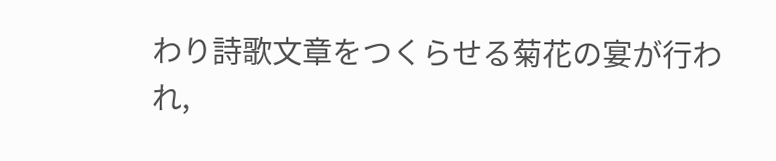わり詩歌文章をつくらせる菊花の宴が行われ,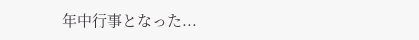年中行事となった...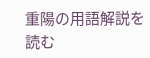重陽の用語解説を読む